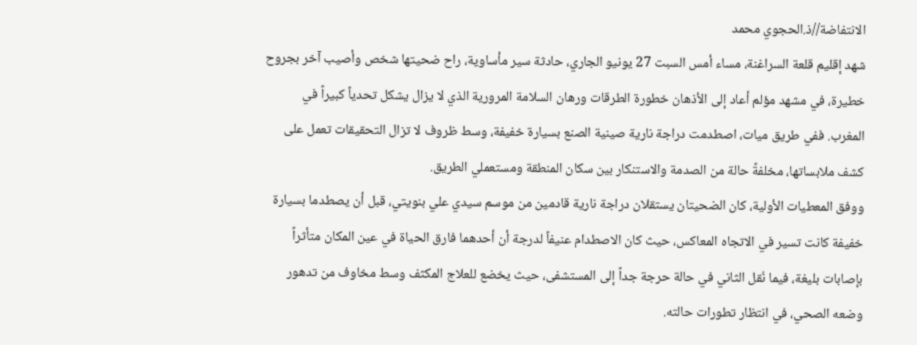الانتفاضة//ذ.الحجوي محمد
شهد إقليم قلعة السراغنة، مساء أمس السبت 27 يونيو الجاري، حادثة سير مأساوية، راح ضحيتها شخص وأصيب آخر بجروح خطيرة، في مشهد مؤلم أعاد إلى الأذهان خطورة الطرقات ورهان السلامة المرورية الذي لا يزال يشكل تحدياً كبيراً في المغرب. ففي طريق ميات، اصطدمت دراجة نارية صينية الصنع بسيارة خفيفة، وسط ظروف لا تزال التحقيقات تعمل على كشف ملابساتها، مخلفةً حالة من الصدمة والاستنكار بين سكان المنطقة ومستعملي الطريق.
ووفق المعطيات الأولية، كان الضحيتان يستقلان دراجة نارية قادمين من موسم سيدي علي بنويتي، قبل أن يصطدما بسيارة خفيفة كانت تسير في الاتجاه المعاكس، حيث كان الاصطدام عنيفاً لدرجة أن أحدهما فارق الحياة في عين المكان متأثراً بإصابات بليغة، فيما نُقل الثاني في حالة حرجة جداً إلى المستشفى، حيث يخضع للعلاج المكثف وسط مخاوف من تدهور وضعه الصحي، في انتظار تطورات حالته.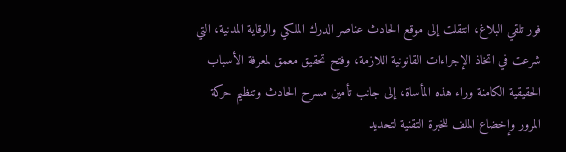فور تلقي البلاغ، انتقلت إلى موقع الحادث عناصر الدرك الملكي والوقاية المدنية، التي شرعت في اتخاذ الإجراءات القانونية اللازمة، وفتح تحقيق معمق لمعرفة الأسباب الحقيقية الكامنة وراء هذه المأساة، إلى جانب تأمين مسرح الحادث وتنظيم حركة المرور وإخضاع الملف للخبرة التقنية لتحديد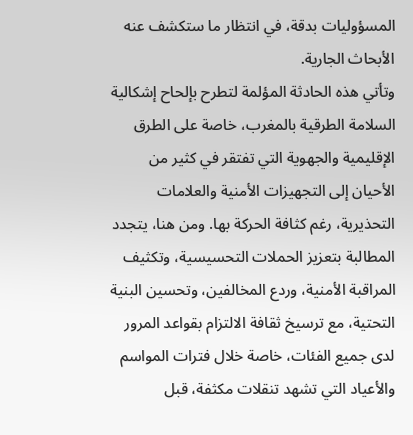المسؤوليات بدقة، في انتظار ما ستكشف عنه الأبحاث الجارية.
وتأتي هذه الحادثة المؤلمة لتطرح بإلحاح إشكالية السلامة الطرقية بالمغرب، خاصة على الطرق الإقليمية والجهوية التي تفتقر في كثير من الأحيان إلى التجهيزات الأمنية والعلامات التحذيرية، رغم كثافة الحركة بها. ومن هنا، يتجدد المطالبة بتعزيز الحملات التحسيسية، وتكثيف المراقبة الأمنية، وردع المخالفين، وتحسين البنية التحتية، مع ترسيخ ثقافة الالتزام بقواعد المرور لدى جميع الفئات، خاصة خلال فترات المواسم والأعياد التي تشهد تنقلات مكثفة، قبل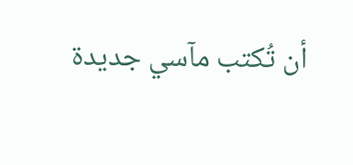أن تُكتب مآسي جديدة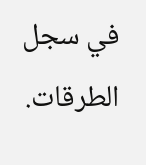في سجل الطرقات.